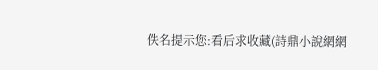佚名提示您:看后求收藏(詩鼎小說網網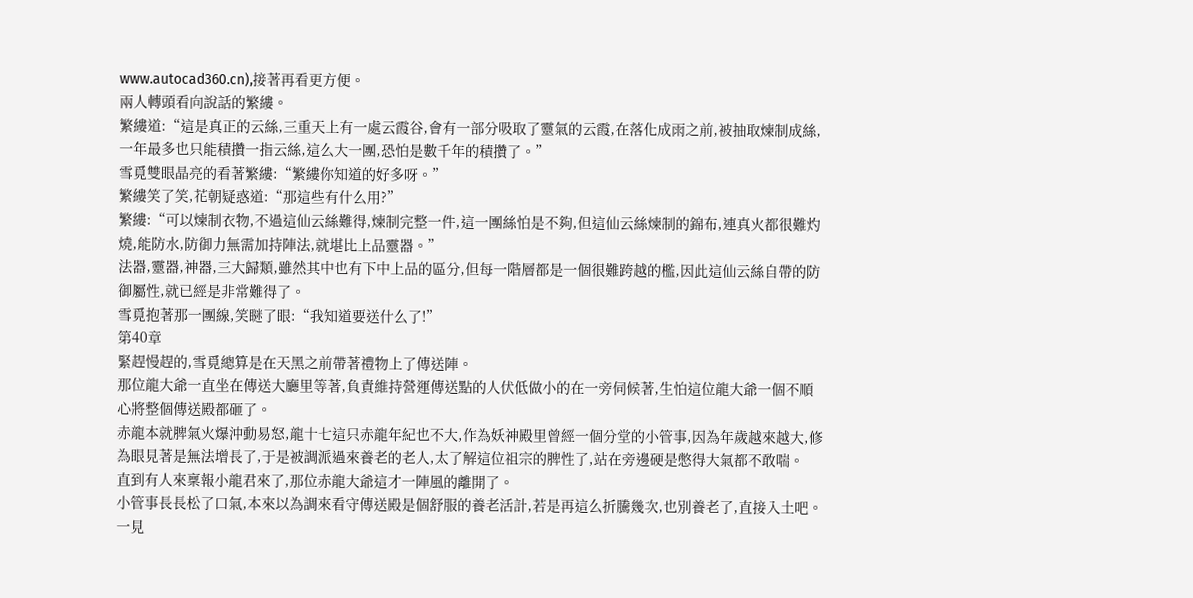www.autocad360.cn),接著再看更方便。
兩人轉頭看向說話的繁縷。
繁縷道:“這是真正的云絲,三重天上有一處云霞谷,會有一部分吸取了靈氣的云霞,在落化成雨之前,被抽取煉制成絲,一年最多也只能積攢一指云絲,這么大一團,恐怕是數千年的積攢了。”
雪覓雙眼晶亮的看著繁縷:“繁縷你知道的好多呀。”
繁縷笑了笑,花朝疑惑道:“那這些有什么用?”
繁縷:“可以煉制衣物,不過這仙云絲難得,煉制完整一件,這一團絲怕是不夠,但這仙云絲煉制的錦布,連真火都很難灼燒,能防水,防御力無需加持陣法,就堪比上品靈器。”
法器,靈器,神器,三大歸類,雖然其中也有下中上品的區分,但每一階層都是一個很難跨越的檻,因此這仙云絲自帶的防御屬性,就已經是非常難得了。
雪覓抱著那一團線,笑瞇了眼:“我知道要送什么了!”
第40章
緊趕慢趕的,雪覓總算是在天黑之前帶著禮物上了傳送陣。
那位龍大爺一直坐在傳送大廳里等著,負責維持營運傳送點的人伏低做小的在一旁伺候著,生怕這位龍大爺一個不順心將整個傳送殿都砸了。
赤龍本就脾氣火爆沖動易怒,龍十七這只赤龍年紀也不大,作為妖神殿里曾經一個分堂的小管事,因為年歲越來越大,修為眼見著是無法增長了,于是被調派過來養老的老人,太了解這位祖宗的脾性了,站在旁邊硬是憋得大氣都不敢喘。
直到有人來稟報小龍君來了,那位赤龍大爺這才一陣風的離開了。
小管事長長松了口氣,本來以為調來看守傳送殿是個舒服的養老活計,若是再這么折騰幾次,也別養老了,直接入土吧。
一見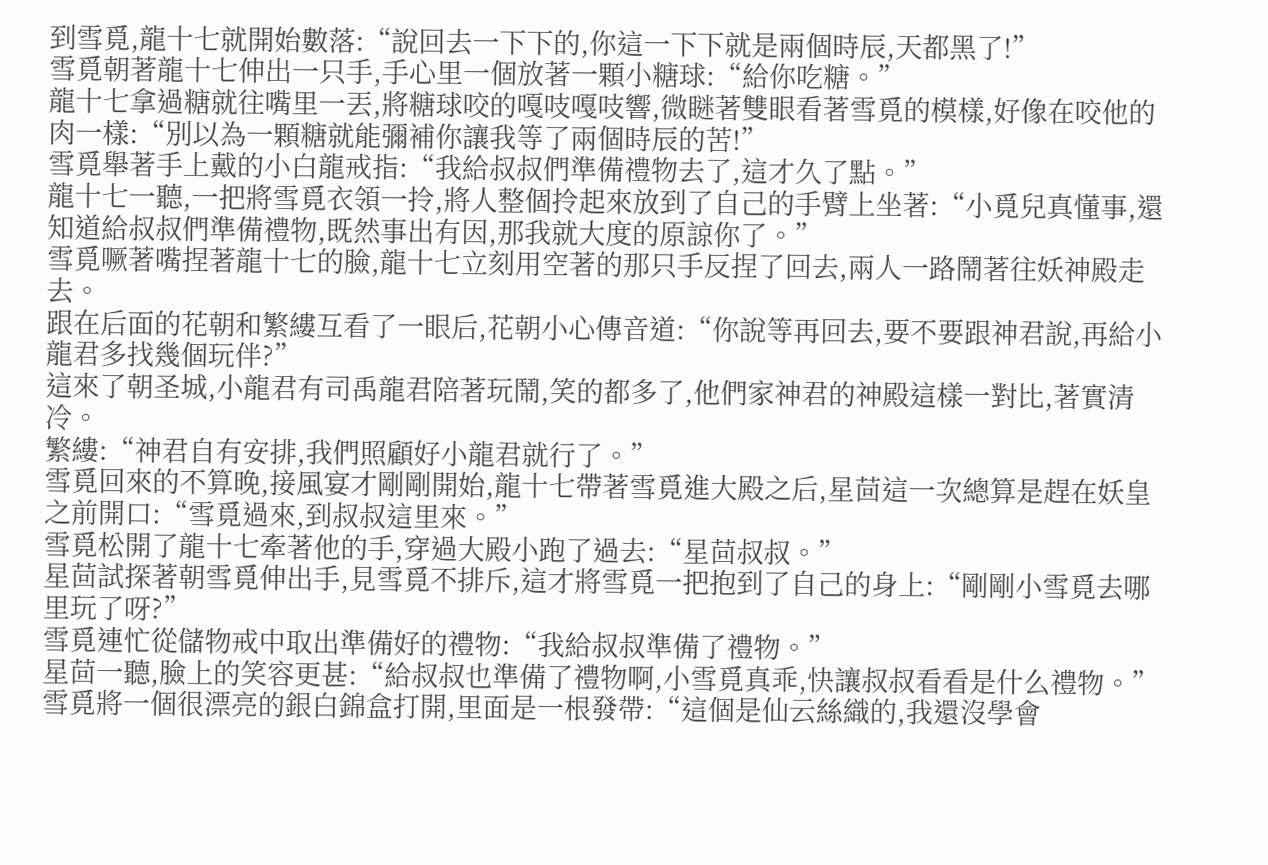到雪覓,龍十七就開始數落:“說回去一下下的,你這一下下就是兩個時辰,天都黑了!”
雪覓朝著龍十七伸出一只手,手心里一個放著一顆小糖球:“給你吃糖。”
龍十七拿過糖就往嘴里一丟,將糖球咬的嘎吱嘎吱響,微瞇著雙眼看著雪覓的模樣,好像在咬他的肉一樣:“別以為一顆糖就能彌補你讓我等了兩個時辰的苦!”
雪覓舉著手上戴的小白龍戒指:“我給叔叔們準備禮物去了,這才久了點。”
龍十七一聽,一把將雪覓衣領一拎,將人整個拎起來放到了自己的手臂上坐著:“小覓兒真懂事,還知道給叔叔們準備禮物,既然事出有因,那我就大度的原諒你了。”
雪覓噘著嘴捏著龍十七的臉,龍十七立刻用空著的那只手反捏了回去,兩人一路鬧著往妖神殿走去。
跟在后面的花朝和繁縷互看了一眼后,花朝小心傳音道:“你說等再回去,要不要跟神君說,再給小龍君多找幾個玩伴?”
這來了朝圣城,小龍君有司禹龍君陪著玩鬧,笑的都多了,他們家神君的神殿這樣一對比,著實清冷。
繁縷:“神君自有安排,我們照顧好小龍君就行了。”
雪覓回來的不算晚,接風宴才剛剛開始,龍十七帶著雪覓進大殿之后,星茴這一次總算是趕在妖皇之前開口:“雪覓過來,到叔叔這里來。”
雪覓松開了龍十七牽著他的手,穿過大殿小跑了過去:“星茴叔叔。”
星茴試探著朝雪覓伸出手,見雪覓不排斥,這才將雪覓一把抱到了自己的身上:“剛剛小雪覓去哪里玩了呀?”
雪覓連忙從儲物戒中取出準備好的禮物:“我給叔叔準備了禮物。”
星茴一聽,臉上的笑容更甚:“給叔叔也準備了禮物啊,小雪覓真乖,快讓叔叔看看是什么禮物。”
雪覓將一個很漂亮的銀白錦盒打開,里面是一根發帶:“這個是仙云絲織的,我還沒學會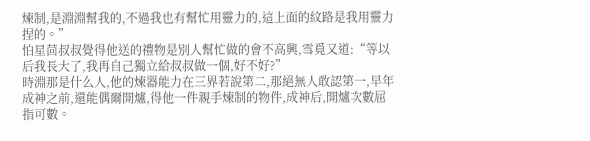煉制,是淵淵幫我的,不過我也有幫忙用靈力的,這上面的紋路是我用靈力捏的。”
怕星茴叔叔覺得他送的禮物是別人幫忙做的會不高興,雪覓又道:“等以后我長大了,我再自己獨立給叔叔做一個,好不好?”
時淵那是什么人,他的煉器能力在三界若說第二,那絕無人敢認第一,早年成神之前,還能偶爾開爐,得他一件親手煉制的物件,成神后,開爐次數屈指可數。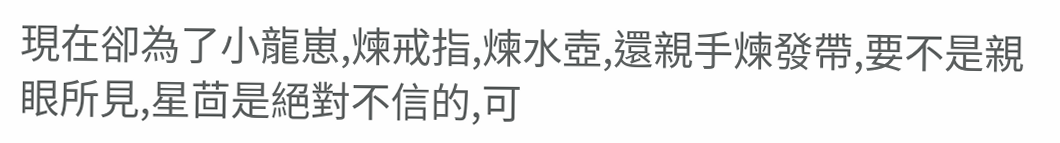現在卻為了小龍崽,煉戒指,煉水壺,還親手煉發帶,要不是親眼所見,星茴是絕對不信的,可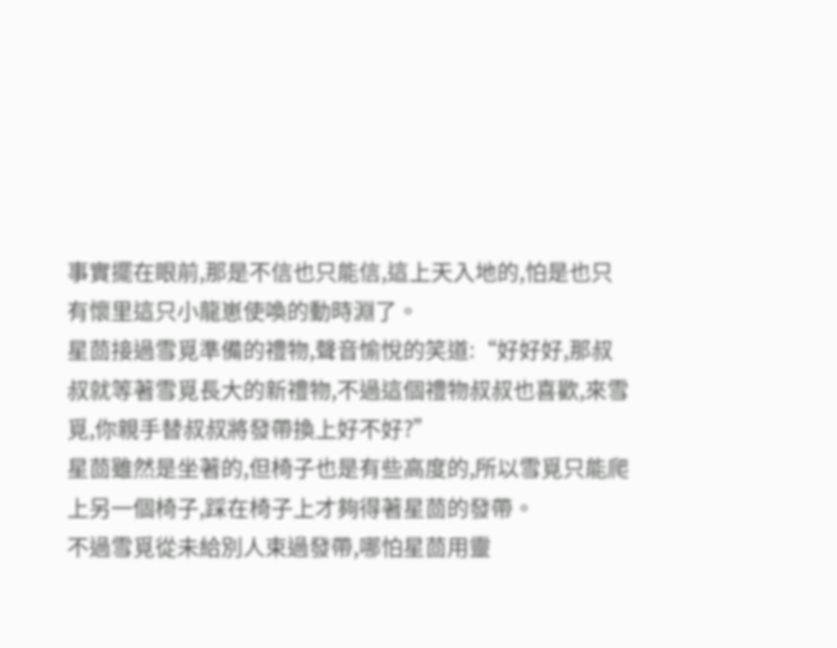事實擺在眼前,那是不信也只能信,這上天入地的,怕是也只有懷里這只小龍崽使喚的動時淵了。
星茴接過雪覓準備的禮物,聲音愉悅的笑道:“好好好,那叔叔就等著雪覓長大的新禮物,不過這個禮物叔叔也喜歡,來雪覓,你親手替叔叔將發帶換上好不好?”
星茴雖然是坐著的,但椅子也是有些高度的,所以雪覓只能爬上另一個椅子,踩在椅子上才夠得著星茴的發帶。
不過雪覓從未給別人束過發帶,哪怕星茴用靈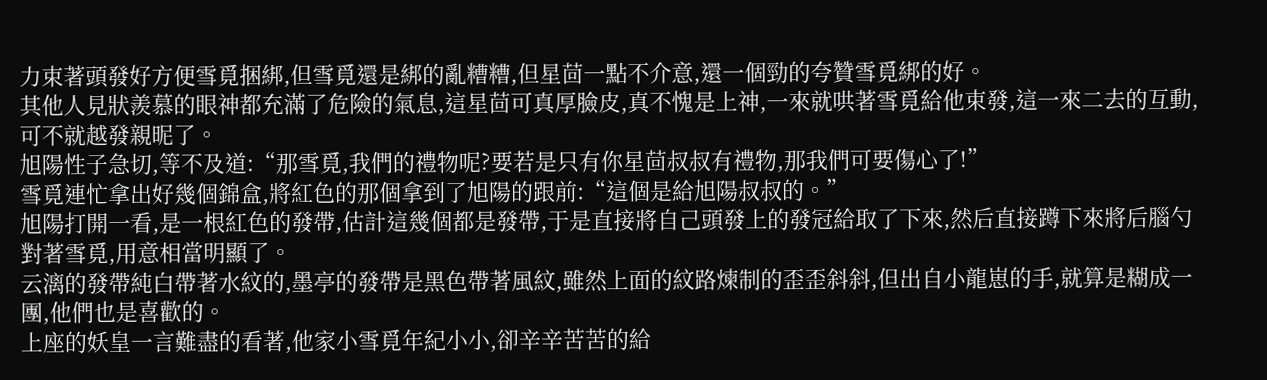力束著頭發好方便雪覓捆綁,但雪覓還是綁的亂糟糟,但星茴一點不介意,還一個勁的夸贊雪覓綁的好。
其他人見狀羨慕的眼神都充滿了危險的氣息,這星茴可真厚臉皮,真不愧是上神,一來就哄著雪覓給他束發,這一來二去的互動,可不就越發親昵了。
旭陽性子急切,等不及道:“那雪覓,我們的禮物呢?要若是只有你星茴叔叔有禮物,那我們可要傷心了!”
雪覓連忙拿出好幾個錦盒,將紅色的那個拿到了旭陽的跟前:“這個是給旭陽叔叔的。”
旭陽打開一看,是一根紅色的發帶,估計這幾個都是發帶,于是直接將自己頭發上的發冠給取了下來,然后直接蹲下來將后腦勺對著雪覓,用意相當明顯了。
云漓的發帶純白帶著水紋的,墨亭的發帶是黑色帶著風紋,雖然上面的紋路煉制的歪歪斜斜,但出自小龍崽的手,就算是糊成一團,他們也是喜歡的。
上座的妖皇一言難盡的看著,他家小雪覓年紀小小,卻辛辛苦苦的給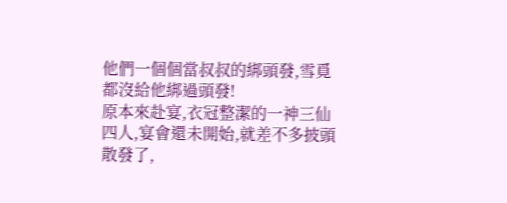他們一個個當叔叔的綁頭發,雪覓都沒給他綁過頭發!
原本來赴宴,衣冠整潔的一神三仙四人,宴會還未開始,就差不多披頭散發了,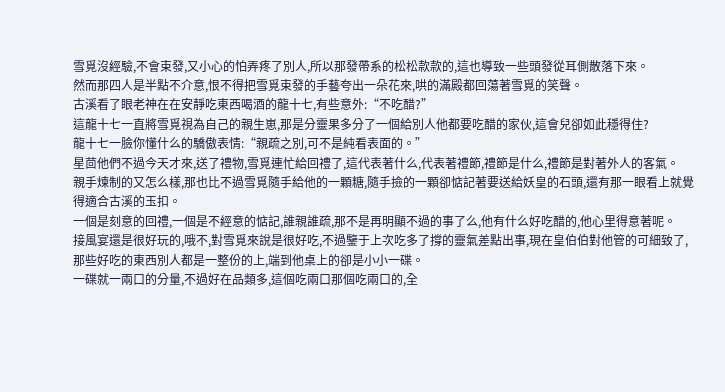雪覓沒經驗,不會束發,又小心的怕弄疼了別人,所以那發帶系的松松款款的,這也導致一些頭發從耳側散落下來。
然而那四人是半點不介意,恨不得把雪覓束發的手藝夸出一朵花來,哄的滿殿都回蕩著雪覓的笑聲。
古溪看了眼老神在在安靜吃東西喝酒的龍十七,有些意外:“不吃醋?”
這龍十七一直將雪覓視為自己的親生崽,那是分靈果多分了一個給別人他都要吃醋的家伙,這會兒卻如此穩得住?
龍十七一臉你懂什么的驕傲表情:“親疏之別,可不是純看表面的。”
星茴他們不過今天才來,送了禮物,雪覓連忙給回禮了,這代表著什么,代表著禮節,禮節是什么,禮節是對著外人的客氣。
親手煉制的又怎么樣,那也比不過雪覓隨手給他的一顆糖,隨手撿的一顆卻惦記著要送給妖皇的石頭,還有那一眼看上就覺得適合古溪的玉扣。
一個是刻意的回禮,一個是不經意的惦記,誰親誰疏,那不是再明顯不過的事了么,他有什么好吃醋的,他心里得意著呢。
接風宴還是很好玩的,哦不,對雪覓來說是很好吃,不過鑒于上次吃多了撐的靈氣差點出事,現在皇伯伯對他管的可細致了,那些好吃的東西別人都是一整份的上,端到他桌上的卻是小小一碟。
一碟就一兩口的分量,不過好在品類多,這個吃兩口那個吃兩口的,全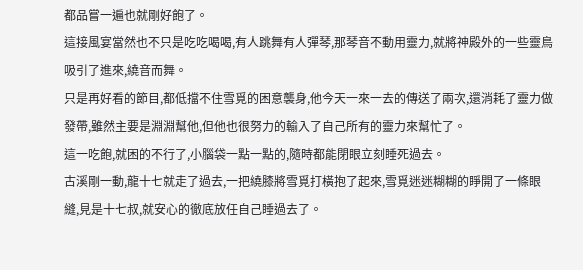都品嘗一遍也就剛好飽了。
這接風宴當然也不只是吃吃喝喝,有人跳舞有人彈琴,那琴音不動用靈力,就將神殿外的一些靈鳥吸引了進來,繞音而舞。
只是再好看的節目,都低擋不住雪覓的困意襲身,他今天一來一去的傳送了兩次,還消耗了靈力做發帶,雖然主要是淵淵幫他,但他也很努力的輸入了自己所有的靈力來幫忙了。
這一吃飽,就困的不行了,小腦袋一點一點的,隨時都能閉眼立刻睡死過去。
古溪剛一動,龍十七就走了過去,一把繞膝將雪覓打橫抱了起來,雪覓迷迷糊糊的睜開了一條眼縫,見是十七叔,就安心的徹底放任自己睡過去了。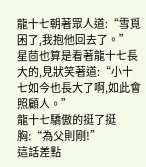龍十七朝著眾人道:“雪覓困了,我抱他回去了。”
星茴也算是看著龍十七長大的,見狀笑著道:“小十七如今也長大了啊,如此會照顧人。”
龍十七驕傲的挺了挺胸:“為父則剛!”
這話差點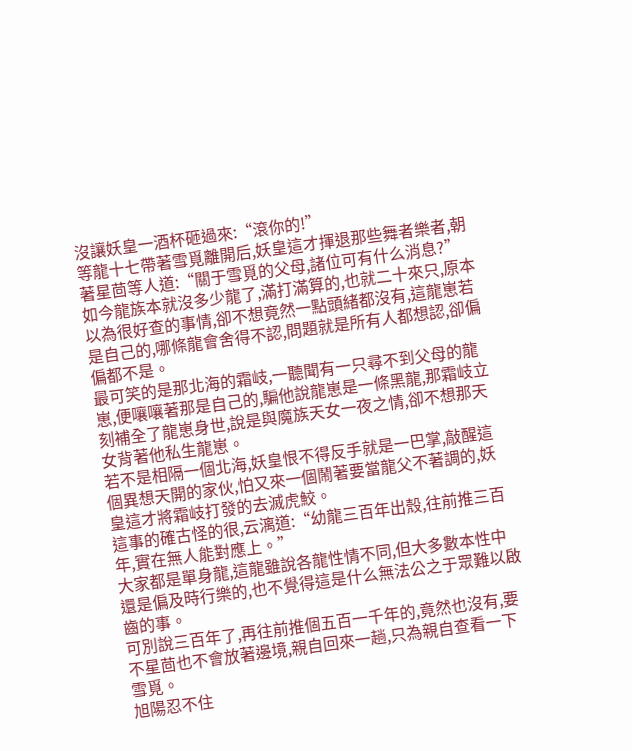沒讓妖皇一酒杯砸過來:“滾你的!”
等龍十七帶著雪覓離開后,妖皇這才揮退那些舞者樂者,朝著星茴等人道:“關于雪覓的父母,諸位可有什么消息?”
如今龍族本就沒多少龍了,滿打滿算的,也就二十來只,原本以為很好查的事情,卻不想竟然一點頭緒都沒有,這龍崽若是自己的,哪條龍會舍得不認,問題就是所有人都想認,卻偏偏都不是。
最可笑的是那北海的霜岐,一聽聞有一只尋不到父母的龍崽,便嚷嚷著那是自己的,騙他說龍崽是一條黑龍,那霜岐立刻補全了龍崽身世,說是與魔族天女一夜之情,卻不想那天女背著他私生龍崽。
若不是相隔一個北海,妖皇恨不得反手就是一巴掌,敲醒這個異想天開的家伙,怕又來一個鬧著要當龍父不著調的,妖皇這才將霜岐打發的去滅虎鮫。
這事的確古怪的很,云漓道:“幼龍三百年出殼,往前推三百年,實在無人能對應上。”
大家都是單身龍,這龍雖說各龍性情不同,但大多數本性中還是偏及時行樂的,也不覺得這是什么無法公之于眾難以啟齒的事。
可別說三百年了,再往前推個五百一千年的,竟然也沒有,要不星茴也不會放著邊境,親自回來一趟,只為親自查看一下雪覓。
旭陽忍不住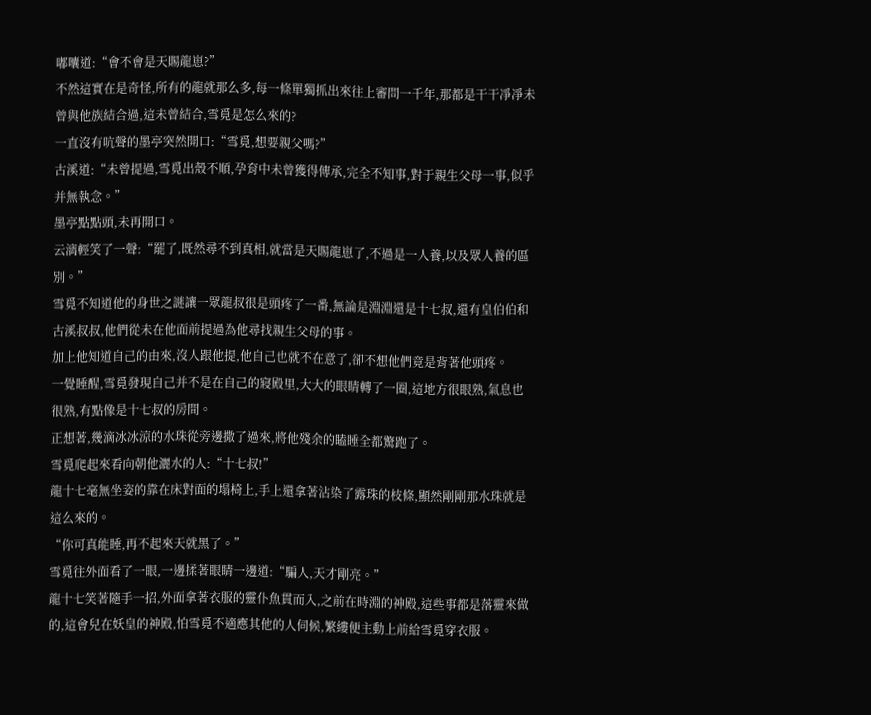嘟囔道:“會不會是天賜龍崽?”
不然這實在是奇怪,所有的龍就那么多,每一條單獨抓出來往上審問一千年,那都是干干凈凈未曾與他族結合過,這未曾結合,雪覓是怎么來的?
一直沒有吭聲的墨亭突然開口:“雪覓,想要親父嗎?”
古溪道:“未曾提過,雪覓出殼不順,孕育中未曾獲得傳承,完全不知事,對于親生父母一事,似乎并無執念。”
墨亭點點頭,未再開口。
云漓輕笑了一聲:“罷了,既然尋不到真相,就當是天賜龍崽了,不過是一人養,以及眾人養的區別。”
雪覓不知道他的身世之謎讓一眾龍叔很是頭疼了一番,無論是淵淵還是十七叔,還有皇伯伯和古溪叔叔,他們從未在他面前提過為他尋找親生父母的事。
加上他知道自己的由來,沒人跟他提,他自己也就不在意了,卻不想他們竟是背著他頭疼。
一覺睡醒,雪覓發現自己并不是在自己的寢殿里,大大的眼睛轉了一圈,這地方很眼熟,氣息也很熟,有點像是十七叔的房間。
正想著,幾滴冰冰涼的水珠從旁邊撒了過來,將他殘余的瞌睡全都驚跑了。
雪覓爬起來看向朝他灑水的人:“十七叔!”
龍十七毫無坐姿的靠在床對面的塌椅上,手上還拿著沾染了露珠的枝條,顯然剛剛那水珠就是這么來的。
“你可真能睡,再不起來天就黑了。”
雪覓往外面看了一眼,一邊揉著眼睛一邊道:“騙人,天才剛亮。”
龍十七笑著隨手一招,外面拿著衣服的靈仆魚貫而入,之前在時淵的神殿,這些事都是落靈來做的,這會兒在妖皇的神殿,怕雪覓不適應其他的人伺候,繁縷便主動上前給雪覓穿衣服。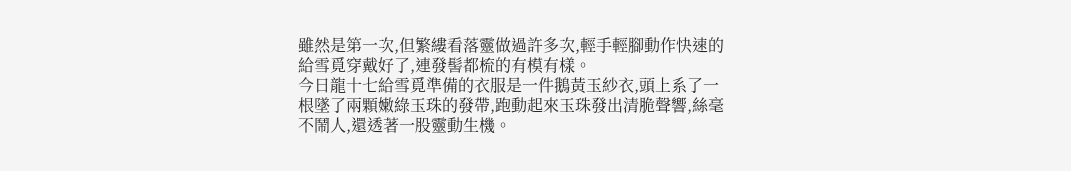雖然是第一次,但繁縷看落靈做過許多次,輕手輕腳動作快速的給雪覓穿戴好了,連發髻都梳的有模有樣。
今日龍十七給雪覓準備的衣服是一件鵝黃玉紗衣,頭上系了一根墜了兩顆嫩綠玉珠的發帶,跑動起來玉珠發出清脆聲響,絲毫不鬧人,還透著一股靈動生機。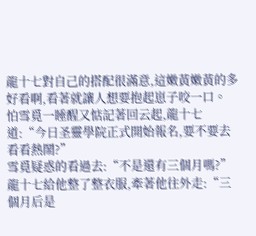龍十七對自己的搭配很滿意,這嫩黃嫩黃的多好看啊,看著就讓人想要抱起崽子咬一口。
怕雪覓一睡醒又惦記著回云起,龍十七道:“今日圣靈學院正式開始報名,要不要去看看熱鬧?”
雪覓疑惑的看過去:“不是還有三個月嗎?”
龍十七給他整了整衣服,牽著他往外走:“三個月后是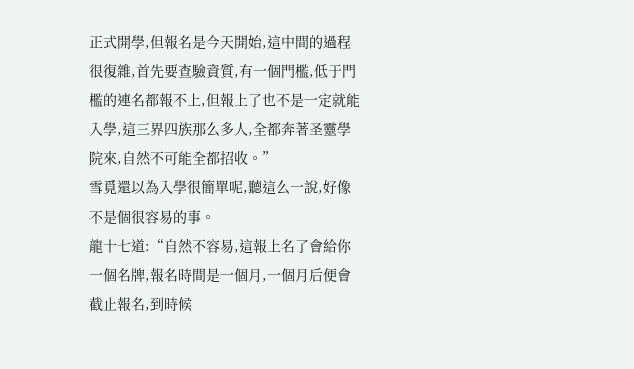正式開學,但報名是今天開始,這中間的過程很復雜,首先要查驗資質,有一個門檻,低于門檻的連名都報不上,但報上了也不是一定就能入學,這三界四族那么多人,全都奔著圣靈學院來,自然不可能全都招收。”
雪覓還以為入學很簡單呢,聽這么一說,好像不是個很容易的事。
龍十七道:“自然不容易,這報上名了會給你一個名牌,報名時間是一個月,一個月后便會截止報名,到時候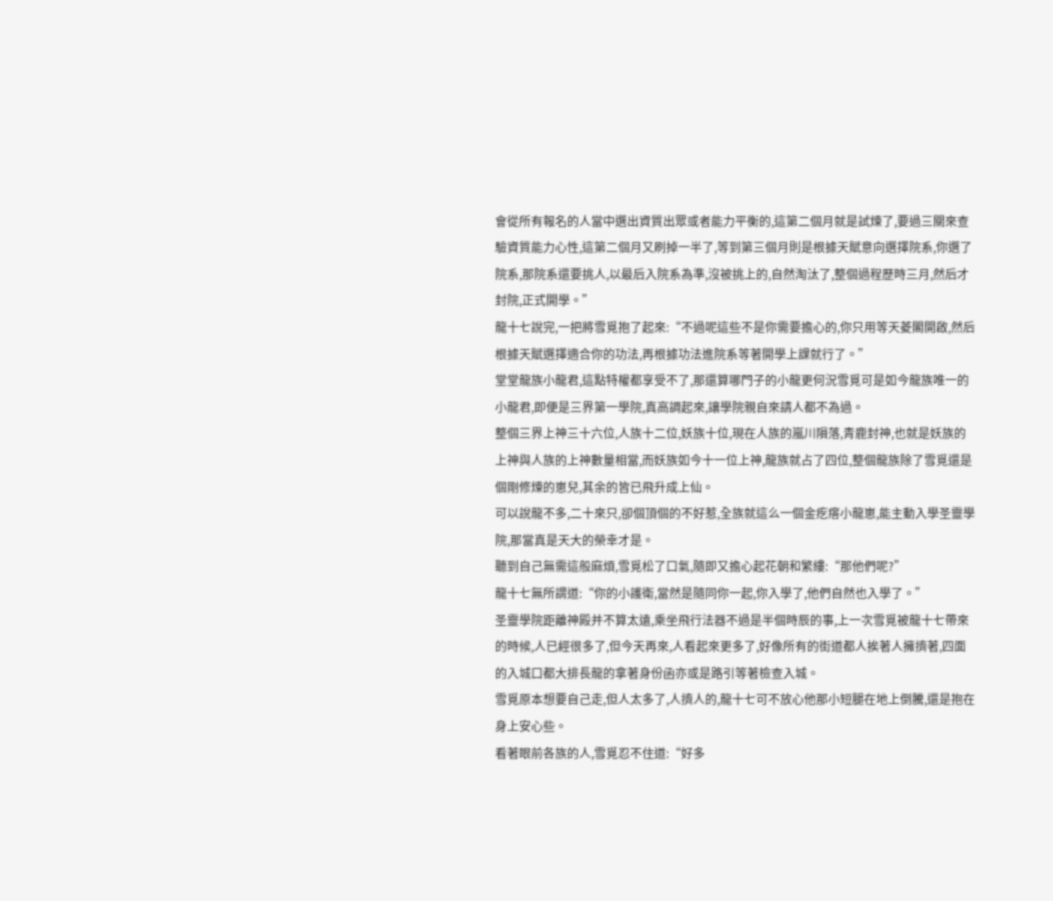會從所有報名的人當中選出資質出眾或者能力平衡的,這第二個月就是試煉了,要過三關來查驗資質能力心性,這第二個月又刷掉一半了,等到第三個月則是根據天賦意向選擇院系,你選了院系,那院系還要挑人,以最后入院系為準,沒被挑上的,自然淘汰了,整個過程歷時三月,然后才封院,正式開學。”
龍十七說完,一把將雪覓抱了起來:“不過呢這些不是你需要擔心的,你只用等天菱閣開啟,然后根據天賦選擇適合你的功法,再根據功法進院系等著開學上課就行了。”
堂堂龍族小龍君,這點特權都享受不了,那還算哪門子的小龍更何況雪覓可是如今龍族唯一的小龍君,即便是三界第一學院,真高調起來,讓學院親自來請人都不為過。
整個三界上神三十六位,人族十二位,妖族十位,現在人族的嵐川隕落,青鹿封神,也就是妖族的上神與人族的上神數量相當,而妖族如今十一位上神,龍族就占了四位,整個龍族除了雪覓還是個剛修煉的崽兒,其余的皆已飛升成上仙。
可以說龍不多,二十來只,卻個頂個的不好惹,全族就這么一個金疙瘩小龍崽,能主動入學圣靈學院,那當真是天大的榮幸才是。
聽到自己無需這般麻煩,雪覓松了口氣,隨即又擔心起花朝和繁縷:“那他們呢?”
龍十七無所謂道:“你的小護衛,當然是隨同你一起,你入學了,他們自然也入學了。”
圣靈學院距離神殿并不算太遠,乘坐飛行法器不過是半個時辰的事,上一次雪覓被龍十七帶來的時候,人已經很多了,但今天再來,人看起來更多了,好像所有的街道都人挨著人擁擠著,四面的入城口都大排長龍的拿著身份函亦或是路引等著檢查入城。
雪覓原本想要自己走,但人太多了,人擠人的,龍十七可不放心他那小短腿在地上倒騰,還是抱在身上安心些。
看著眼前各族的人,雪覓忍不住道:“好多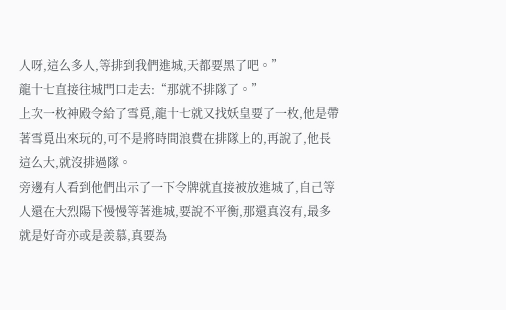人呀,這么多人,等排到我們進城,天都要黑了吧。”
龍十七直接往城門口走去:“那就不排隊了。”
上次一枚神殿令給了雪覓,龍十七就又找妖皇要了一枚,他是帶著雪覓出來玩的,可不是將時間浪費在排隊上的,再說了,他長這么大,就沒排過隊。
旁邊有人看到他們出示了一下令牌就直接被放進城了,自己等人還在大烈陽下慢慢等著進城,要說不平衡,那還真沒有,最多就是好奇亦或是羨慕,真要為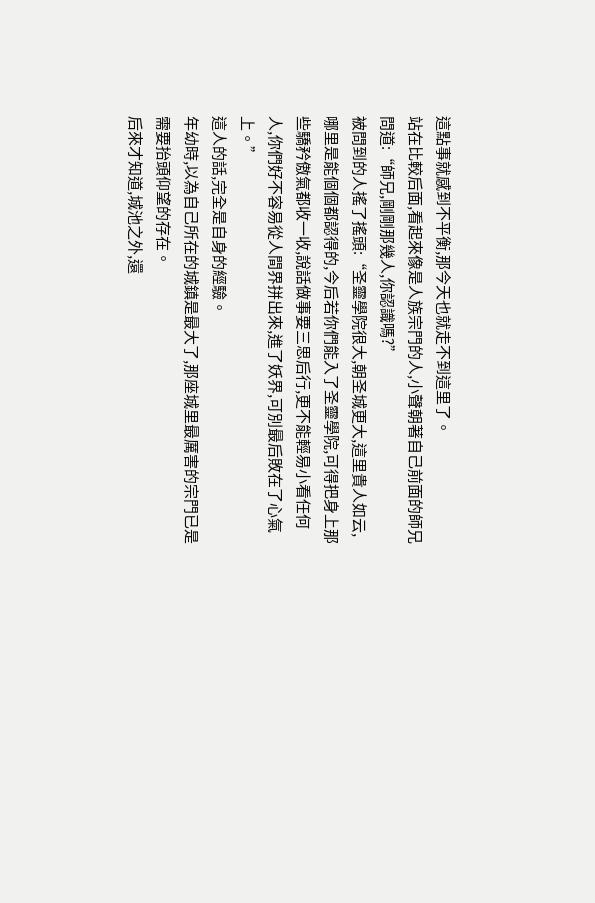這點事就感到不平衡,那今天也就走不到這里了。
站在比較后面,看起來像是人族宗門的人,小聲朝著自己前面的師兄問道:“師兄,剛剛那幾人,你認識嗎?”
被問到的人搖了搖頭:“圣靈學院很大,朝圣城更大,這里貴人如云,哪里是能個個都認得的,今后若你們能入了圣靈學院,可得把身上那些驕矜傲氣都收一收,說話做事要三思后行,更不能輕易小看任何人,你們好不容易從人間界拼出來,進了妖界,可別最后敗在了心氣上。”
這人的話,完全是自身的經驗。
年幼時,以為自己所在的城鎮是最大了,那座城里最厲害的宗門已是需要抬頭仰望的存在。
后來才知道,城池之外,還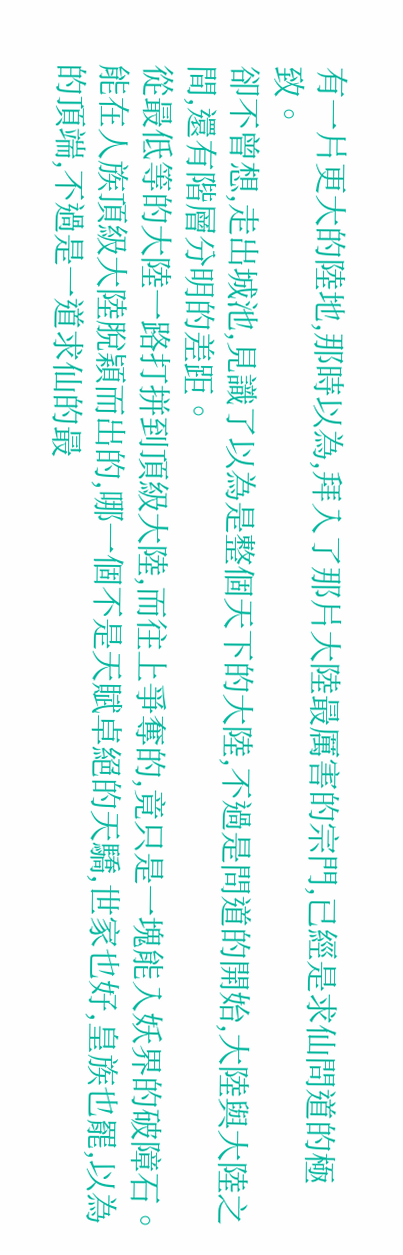有一片更大的陸地,那時以為,拜入了那片大陸最厲害的宗門,已經是求仙問道的極致。
卻不曾想,走出城池,見識了以為是整個天下的大陸,不過是問道的開始,大陸與大陸之間,還有階層分明的差距。
從最低等的大陸一路打拼到頂級大陸,而往上爭奪的,竟只是一塊能入妖界的破障石。
能在人族頂級大陸脫穎而出的,哪一個不是天賦卓絕的天驕,世家也好,皇族也罷,以為的頂端,不過是一道求仙的最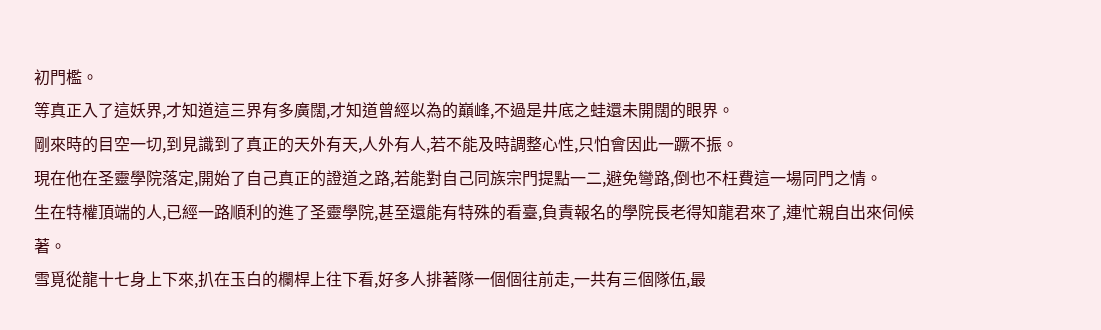初門檻。
等真正入了這妖界,才知道這三界有多廣闊,才知道曾經以為的巔峰,不過是井底之蛙還未開闊的眼界。
剛來時的目空一切,到見識到了真正的天外有天,人外有人,若不能及時調整心性,只怕會因此一蹶不振。
現在他在圣靈學院落定,開始了自己真正的證道之路,若能對自己同族宗門提點一二,避免彎路,倒也不枉費這一場同門之情。
生在特權頂端的人,已經一路順利的進了圣靈學院,甚至還能有特殊的看臺,負責報名的學院長老得知龍君來了,連忙親自出來伺候著。
雪覓從龍十七身上下來,扒在玉白的欄桿上往下看,好多人排著隊一個個往前走,一共有三個隊伍,最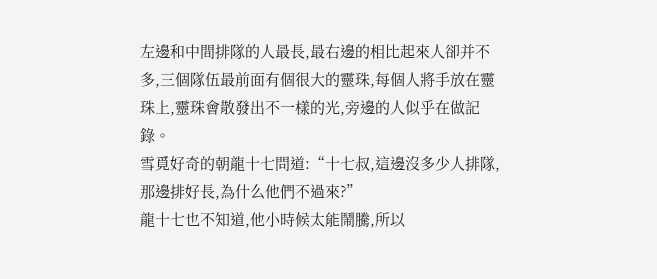左邊和中間排隊的人最長,最右邊的相比起來人卻并不多,三個隊伍最前面有個很大的靈珠,每個人將手放在靈珠上,靈珠會散發出不一樣的光,旁邊的人似乎在做記錄。
雪覓好奇的朝龍十七問道:“十七叔,這邊沒多少人排隊,那邊排好長,為什么他們不過來?”
龍十七也不知道,他小時候太能鬧騰,所以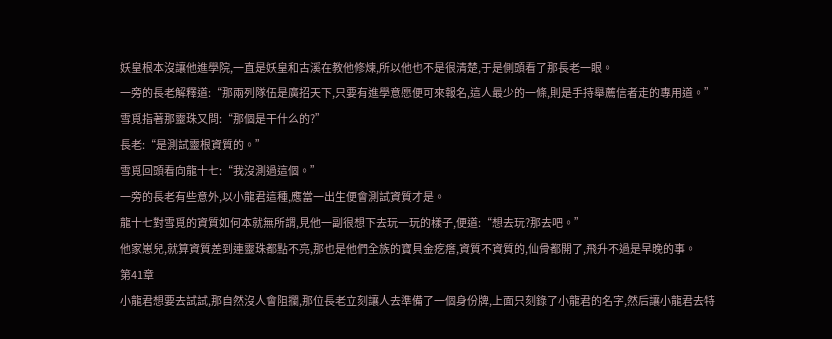妖皇根本沒讓他進學院,一直是妖皇和古溪在教他修煉,所以他也不是很清楚,于是側頭看了那長老一眼。
一旁的長老解釋道:“那兩列隊伍是廣招天下,只要有進學意愿便可來報名,這人最少的一條,則是手持舉薦信者走的專用道。”
雪覓指著那靈珠又問:“那個是干什么的?”
長老:“是測試靈根資質的。”
雪覓回頭看向龍十七:“我沒測過這個。”
一旁的長老有些意外,以小龍君這種,應當一出生便會測試資質才是。
龍十七對雪覓的資質如何本就無所謂,見他一副很想下去玩一玩的樣子,便道:“想去玩?那去吧。”
他家崽兒,就算資質差到連靈珠都點不亮,那也是他們全族的寶貝金疙瘩,資質不資質的,仙骨都開了,飛升不過是早晚的事。
第41章
小龍君想要去試試,那自然沒人會阻攔,那位長老立刻讓人去準備了一個身份牌,上面只刻錄了小龍君的名字,然后讓小龍君去特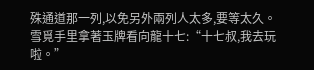殊通道那一列,以免另外兩列人太多,要等太久。
雪覓手里拿著玉牌看向龍十七:“十七叔,我去玩啦。”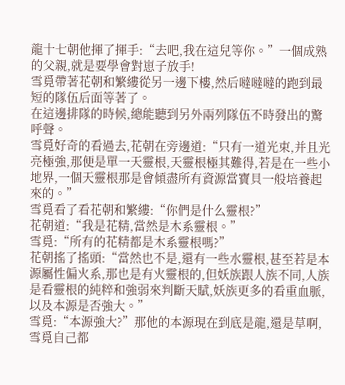龍十七朝他揮了揮手:“去吧,我在這兒等你。”一個成熟的父親,就是要學會對崽子放手!
雪覓帶著花朝和繁縷從另一邊下樓,然后噠噠噠的跑到最短的隊伍后面等著了。
在這邊排隊的時候,總能聽到另外兩列隊伍不時發出的驚呼聲。
雪覓好奇的看過去,花朝在旁邊道:“只有一道光束,并且光亮極強,那便是單一天靈根,天靈根極其難得,若是在一些小地界,一個天靈根那是會傾盡所有資源當寶貝一般培養起來的。”
雪覓看了看花朝和繁縷:“你們是什么靈根?”
花朝道:“我是花精,當然是木系靈根。”
雪覓:“所有的花精都是木系靈根嗎?”
花朝搖了搖頭:“當然也不是,還有一些水靈根,甚至若是本源屬性偏火系,那也是有火靈根的,但妖族跟人族不同,人族是看靈根的純粹和強弱來判斷天賦,妖族更多的看重血脈,以及本源是否強大。”
雪覓:“本源強大?”那他的本源現在到底是龍,還是草啊,雪覓自己都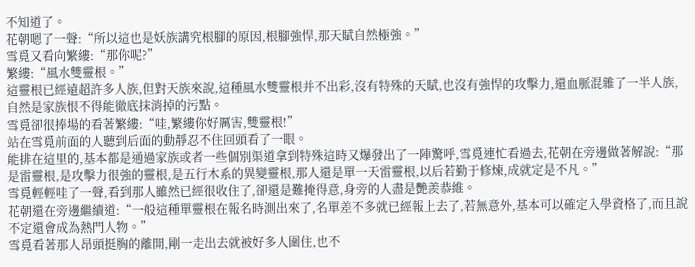不知道了。
花朝嗯了一聲:“所以這也是妖族講究根腳的原因,根腳強悍,那天賦自然極強。”
雪覓又看向繁縷:“那你呢?”
繁縷:“風水雙靈根。”
這靈根已經遠超許多人族,但對天族來說,這種風水雙靈根并不出彩,沒有特殊的天賦,也沒有強悍的攻擊力,還血脈混雜了一半人族,自然是家族恨不得能徹底抹消掉的污點。
雪覓卻很捧場的看著繁縷:“哇,繁縷你好厲害,雙靈根!”
站在雪覓前面的人聽到后面的動靜忍不住回頭看了一眼。
能排在這里的,基本都是通過家族或者一些個別渠道拿到特殊這時又爆發出了一陣驚呼,雪覓連忙看過去,花朝在旁邊做著解說:“那是雷靈根,是攻擊力很強的靈根,是五行木系的異變靈根,那人還是單一天雷靈根,以后若勤于修煉,成就定是不凡。”
雪覓輕輕哇了一聲,看到那人雖然已經很收住了,卻還是難掩得意,身旁的人盡是艷羨恭維。
花朝還在旁邊繼續道:“一般這種單靈根在報名時測出來了,名單差不多就已經報上去了,若無意外,基本可以確定入學資格了,而且說不定還會成為熱門人物。”
雪覓看著那人昂頭挺胸的離開,剛一走出去就被好多人圍住,也不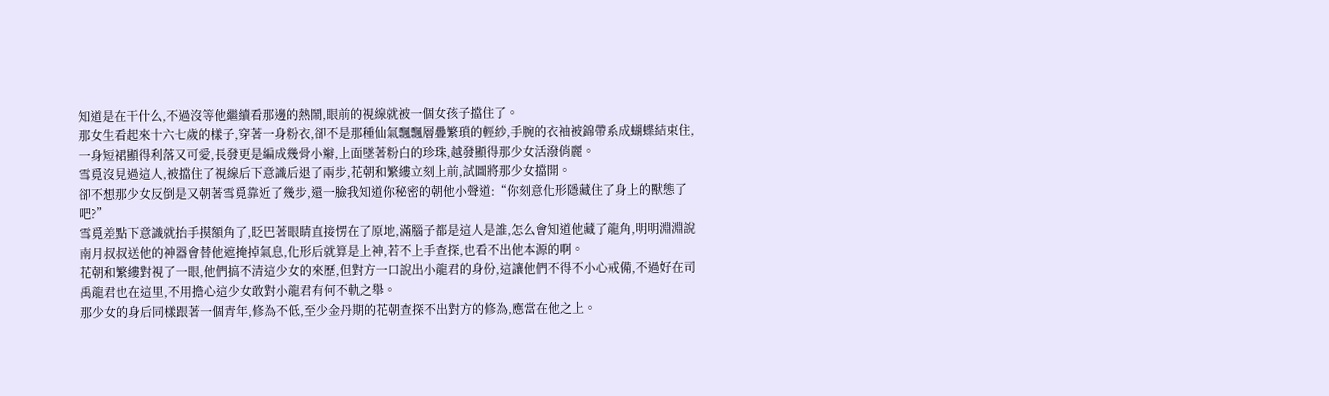知道是在干什么,不過沒等他繼續看那邊的熱鬧,眼前的視線就被一個女孩子擋住了。
那女生看起來十六七歲的樣子,穿著一身粉衣,卻不是那種仙氣飄飄層疊繁瑣的輕紗,手腕的衣袖被錦帶系成蝴蝶結束住,一身短裙顯得利落又可愛,長發更是編成幾骨小辮,上面墜著粉白的珍珠,越發顯得那少女活潑俏麗。
雪覓沒見過這人,被擋住了視線后下意識后退了兩步,花朝和繁縷立刻上前,試圖將那少女擋開。
卻不想那少女反倒是又朝著雪覓靠近了幾步,還一臉我知道你秘密的朝他小聲道:“你刻意化形隱藏住了身上的獸態了吧?”
雪覓差點下意識就抬手摸額角了,眨巴著眼睛直接愣在了原地,滿腦子都是這人是誰,怎么會知道他藏了龍角,明明淵淵說南月叔叔送他的神器會替他遮掩掉氣息,化形后就算是上神,若不上手查探,也看不出他本源的啊。
花朝和繁縷對視了一眼,他們搞不清這少女的來歷,但對方一口說出小龍君的身份,這讓他們不得不小心戒備,不過好在司禹龍君也在這里,不用擔心這少女敢對小龍君有何不軌之舉。
那少女的身后同樣跟著一個青年,修為不低,至少金丹期的花朝查探不出對方的修為,應當在他之上。